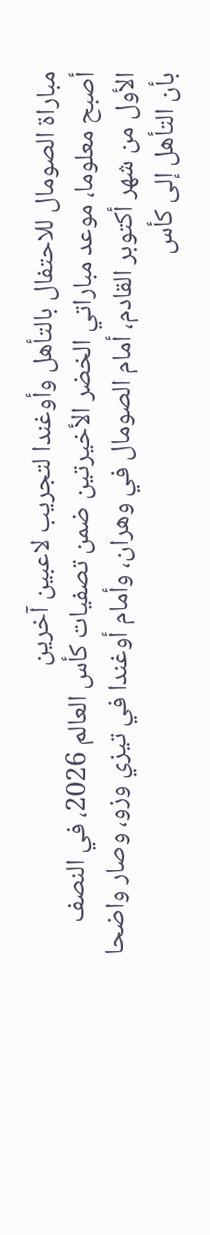مباراة الصومال للاحتفال بالتأهل وأوغندا لتجريب لاعبين آخرين
أصبح معلوما، موعد مباراتي الخضر الأخيرتين ضمن تصفيات كأس العالم 2026، في النصف الأول من شهر أكتوبر القادم، أمام الصومال في وهران، وأمام أوغندا في تيزي وزو، وصار واضحا بأن التأهل إلى كأس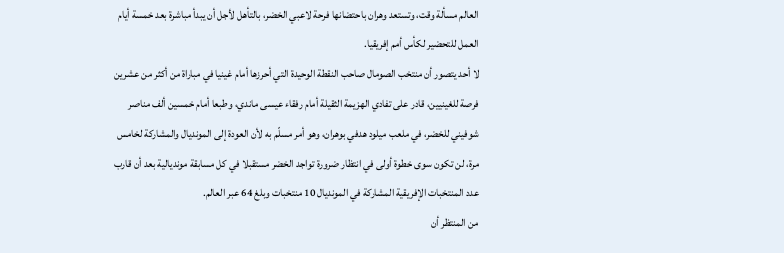العالم مسألة وقت، وتستعد وهران باحتضانها فرحة لاعبي الخضر، بالتأهل لأجل أن يبدأ مباشرة بعد خمسة أيام العمل للتحضير لكأس أمم إفريقيا.
لا أحد يتصور أن منتخب الصومال صاحب النقطة الوحيدة التي أحرزها أمام غينيا في مباراة من أكثر من عشرين فرصة للغينيين، قادر على تفادي الهزيمة الثقيلة أمام رفقاء عيسى ماندي، وطبعا أمام خمسين ألف مناصر شوفيني للخضر، في ملعب ميلود هدفي بوهران، وهو أمر مسلّم به لأن العودة إلى المونديال والمشاركة لخامس مرة، لن تكون سوى خطوة أولى في انتظار ضرورة تواجد الخضر مستقبلا في كل مسابقة مونديالية بعد أن قارب عدد المنتخبات الإفريقية المشاركة في المونديال 10 منتخبات وبلغ 64 عبر العالم.
من المنتظر أن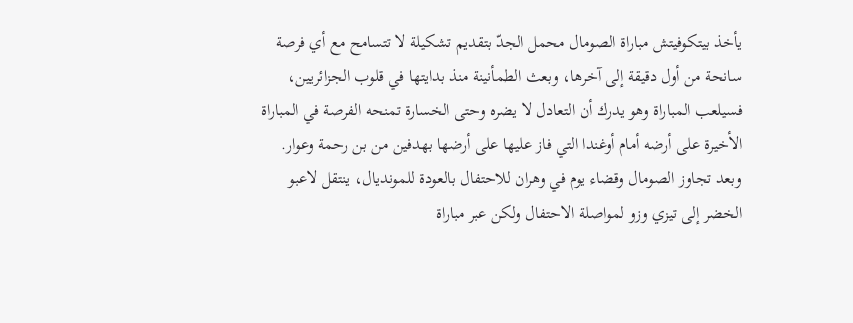يأخذ بيتكوفيتش مباراة الصومال محمل الجدّ بتقديم تشكيلة لا تتسامح مع أي فرصة سانحة من أول دقيقة إلى آخرها، وبعث الطمأنينة منذ بدايتها في قلوب الجزائريين، فسيلعب المباراة وهو يدرك أن التعادل لا يضره وحتى الخسارة تمنحه الفرصة في المباراة الأخيرة على أرضه أمام أوغندا التي فاز عليها على أرضها بهدفين من بن رحمة وعوار.
وبعد تجاوز الصومال وقضاء يوم في وهران للاحتفال بالعودة للمونديال، ينتقل لاعبو الخضر إلى تيزي وزو لمواصلة الاحتفال ولكن عبر مباراة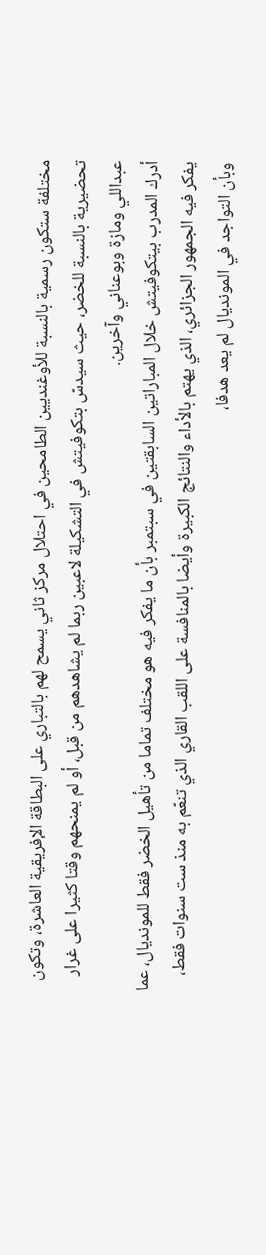مختلفة ستكون رسمية بالنسبة للأوغنديين الطامحين في احتلال مركز ثاني يسمح لهم بالتباري على البطاقة الإفريقية العاشرة، وتكون تحضيرية بالنسبة للخضر، حيث سيدسّ بتكوفيتش في التشكيلة لاعبين ربما لم يشاهدهم من قبل، أو لم يمنحهم وقتا كثيرا على غرار عبداللي ومازة وبوعناني وآخرين.
أدرك المدرب بيتكوفيتش خلال المباراتين السابقتين في سبتمبر بأن ما يفكر فيه هو مختلف تماما من تأهيل الخضر فقط للمونديال، عما يفكر فيه الجمهور الجزائري، الذي يهتم بالأداء والنتائج الكبيرة وأيضا بالمنافسة على اللقب القاري الذي تنعّم به منذ ست سنوات فقط، وبأن التواجد في المونديال لم يعد هدفا،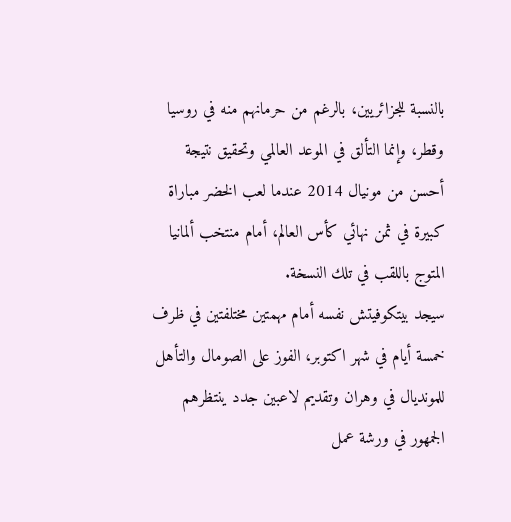بالنسبة للجزائريين، بالرغم من حرمانهم منه في روسيا وقطر، وإنما التألق في الموعد العالمي وتحقيق نتيجة أحسن من مونيال 2014 عندما لعب الخضر مباراة كبيرة في ثمن نهائي كأس العالم، أمام منتخب ألمانيا المتوج باللقب في تلك النسخة.
سيجد بيتكوفيتش نفسه أمام مهمتين مختلفتين في ظرف خمسة أيام في شهر اكتوبر، الفوز على الصومال والتأهل للمونديال في وهران وتقديم لاعبين جدد ينتظرهم الجمهور في ورشة عمل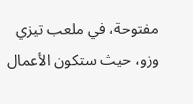مفتوحة، في ملعب تيزي وزو، حيث ستكون الأعمال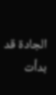الجادة قد بدأت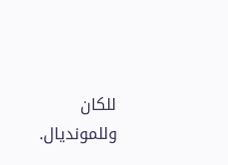للكان وللمونديال.